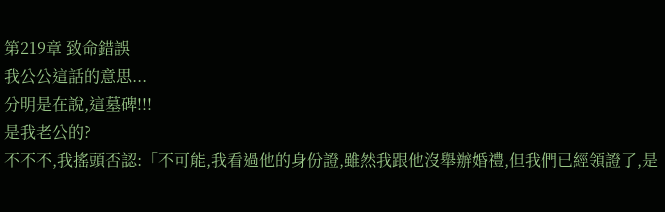第219章 致命錯誤
我公公這話的意思...
分明是在說,這墓碑!!!
是我老公的?
不不不,我搖頭否認:「不可能,我看過他的身份證,雖然我跟他沒舉辦婚禮,但我們已經領證了,是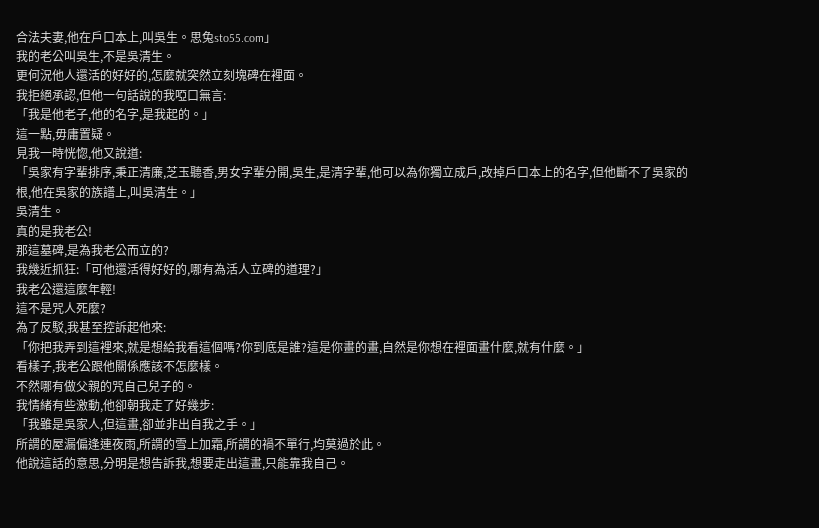合法夫妻,他在戶口本上,叫吳生。思兔sto55.com」
我的老公叫吳生,不是吳清生。
更何況他人還活的好好的,怎麼就突然立刻塊碑在裡面。
我拒絕承認,但他一句話說的我啞口無言:
「我是他老子,他的名字,是我起的。」
這一點,毋庸置疑。
見我一時恍惚,他又說道:
「吳家有字輩排序,秉正清廉,芝玉聽香,男女字輩分開,吳生,是清字輩,他可以為你獨立成戶,改掉戶口本上的名字,但他斷不了吳家的根,他在吳家的族譜上,叫吳清生。」
吳清生。
真的是我老公!
那這墓碑,是為我老公而立的?
我幾近抓狂:「可他還活得好好的,哪有為活人立碑的道理?」
我老公還這麼年輕!
這不是咒人死麼?
為了反駁,我甚至控訴起他來:
「你把我弄到這裡來,就是想給我看這個嗎?你到底是誰?這是你畫的畫,自然是你想在裡面畫什麼,就有什麼。」
看樣子,我老公跟他關係應該不怎麼樣。
不然哪有做父親的咒自己兒子的。
我情緒有些激動,他卻朝我走了好幾步:
「我雖是吳家人,但這畫,卻並非出自我之手。」
所謂的屋漏偏逢連夜雨,所謂的雪上加霜,所謂的禍不單行,均莫過於此。
他說這話的意思,分明是想告訴我,想要走出這畫,只能靠我自己。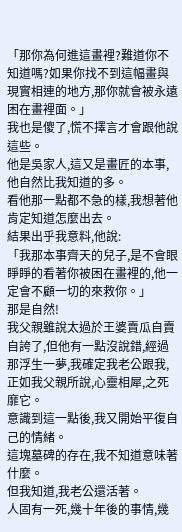「那你為何進這畫裡?難道你不知道嗎?如果你找不到這幅畫與現實相連的地方,那你就會被永遠困在畫裡面。」
我也是傻了,慌不擇言才會跟他說這些。
他是吳家人,這又是畫匠的本事,他自然比我知道的多。
看他那一點都不急的樣,我想著他肯定知道怎麼出去。
結果出乎我意料,他說:
「我那本事齊天的兒子,是不會眼睜睜的看著你被困在畫裡的,他一定會不顧一切的來救你。」
那是自然!
我父親雖說太過於王婆賣瓜自賣自誇了,但他有一點沒說錯,經過那浮生一夢,我確定我老公跟我,正如我父親所說,心靈相犀,之死靡它。
意識到這一點後,我又開始平復自己的情緒。
這塊墓碑的存在,我不知道意味著什麼。
但我知道,我老公還活著。
人固有一死,幾十年後的事情,幾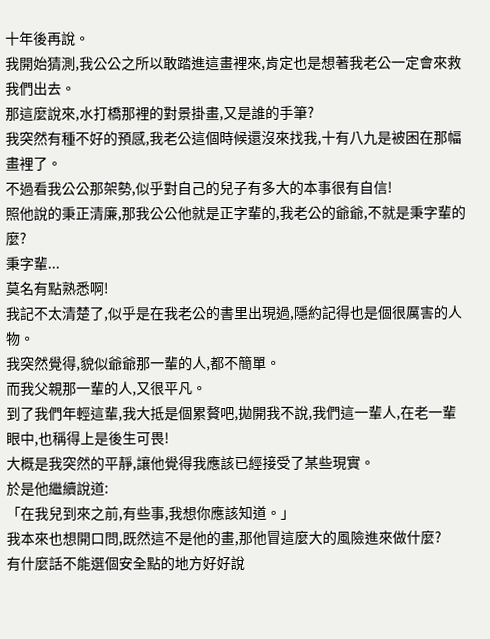十年後再說。
我開始猜測,我公公之所以敢踏進這畫裡來,肯定也是想著我老公一定會來救我們出去。
那這麼說來,水打橋那裡的對景掛畫,又是誰的手筆?
我突然有種不好的預感,我老公這個時候還沒來找我,十有八九是被困在那幅畫裡了。
不過看我公公那架勢,似乎對自己的兒子有多大的本事很有自信!
照他說的秉正清廉,那我公公他就是正字輩的,我老公的爺爺,不就是秉字輩的麼?
秉字輩...
莫名有點熟悉啊!
我記不太清楚了,似乎是在我老公的書里出現過,隱約記得也是個很厲害的人物。
我突然覺得,貌似爺爺那一輩的人,都不簡單。
而我父親那一輩的人,又很平凡。
到了我們年輕這輩,我大抵是個累贅吧,拋開我不說,我們這一輩人,在老一輩眼中,也稱得上是後生可畏!
大概是我突然的平靜,讓他覺得我應該已經接受了某些現實。
於是他繼續說道:
「在我兒到來之前,有些事,我想你應該知道。」
我本來也想開口問,既然這不是他的畫,那他冒這麼大的風險進來做什麼?
有什麼話不能選個安全點的地方好好說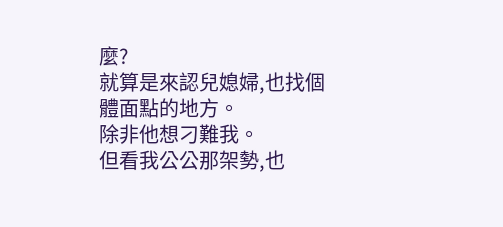麼?
就算是來認兒媳婦,也找個體面點的地方。
除非他想刁難我。
但看我公公那架勢,也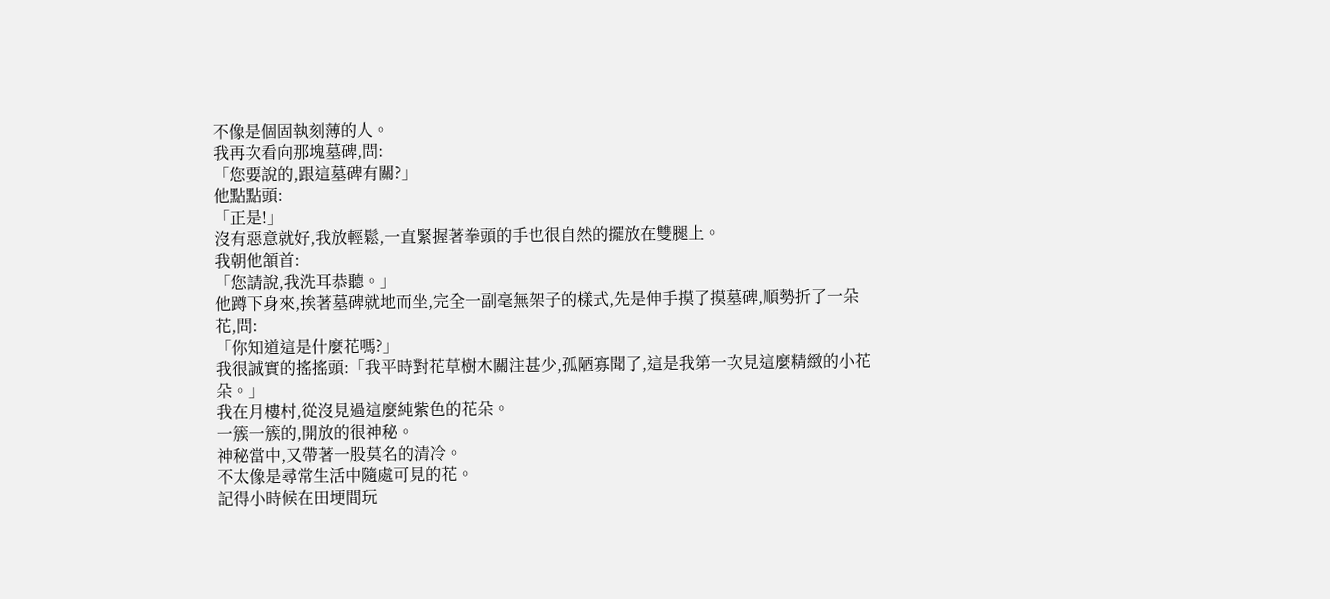不像是個固執刻薄的人。
我再次看向那塊墓碑,問:
「您要說的,跟這墓碑有關?」
他點點頭:
「正是!」
沒有惡意就好,我放輕鬆,一直緊握著拳頭的手也很自然的擺放在雙腿上。
我朝他頷首:
「您請說,我洗耳恭聽。」
他蹲下身來,挨著墓碑就地而坐,完全一副毫無架子的樣式,先是伸手摸了摸墓碑,順勢折了一朵花,問:
「你知道這是什麼花嗎?」
我很誠實的搖搖頭:「我平時對花草樹木關注甚少,孤陋寡聞了,這是我第一次見這麼精緻的小花朵。」
我在月樓村,從沒見過這麼純紫色的花朵。
一簇一簇的,開放的很神秘。
神秘當中,又帶著一股莫名的清冷。
不太像是尋常生活中隨處可見的花。
記得小時候在田埂間玩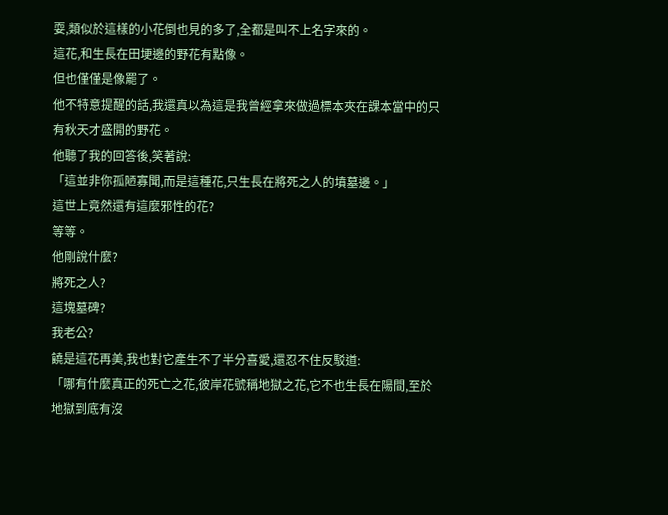耍,類似於這樣的小花倒也見的多了,全都是叫不上名字來的。
這花,和生長在田埂邊的野花有點像。
但也僅僅是像罷了。
他不特意提醒的話,我還真以為這是我曾經拿來做過標本夾在課本當中的只有秋天才盛開的野花。
他聽了我的回答後,笑著說:
「這並非你孤陋寡聞,而是這種花,只生長在將死之人的墳墓邊。」
這世上竟然還有這麼邪性的花?
等等。
他剛說什麼?
將死之人?
這塊墓碑?
我老公?
饒是這花再美,我也對它產生不了半分喜愛,還忍不住反駁道:
「哪有什麼真正的死亡之花,彼岸花號稱地獄之花,它不也生長在陽間,至於地獄到底有沒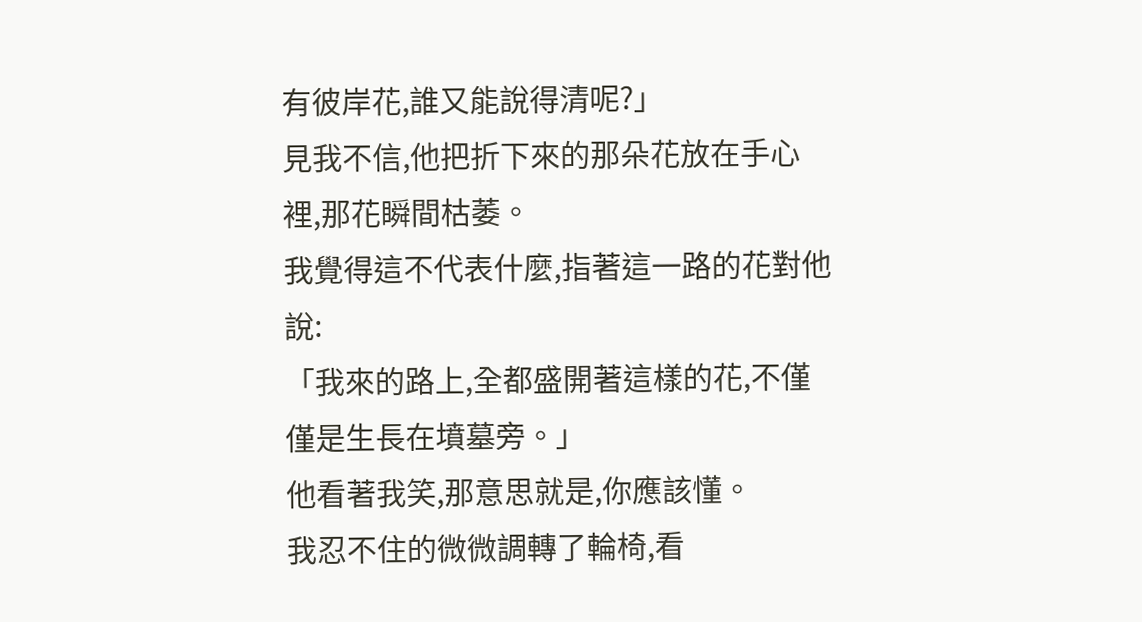有彼岸花,誰又能說得清呢?」
見我不信,他把折下來的那朵花放在手心裡,那花瞬間枯萎。
我覺得這不代表什麼,指著這一路的花對他說:
「我來的路上,全都盛開著這樣的花,不僅僅是生長在墳墓旁。」
他看著我笑,那意思就是,你應該懂。
我忍不住的微微調轉了輪椅,看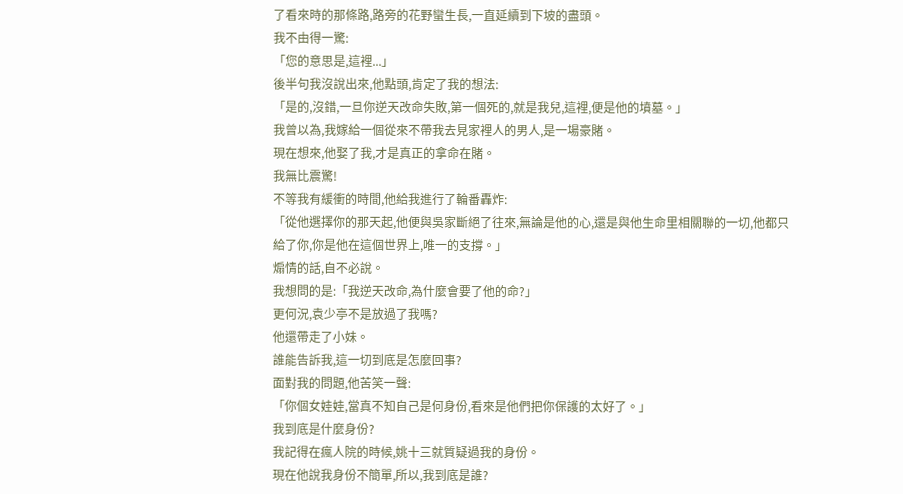了看來時的那條路,路旁的花野蠻生長,一直延續到下坡的盡頭。
我不由得一驚:
「您的意思是,這裡...」
後半句我沒說出來,他點頭,肯定了我的想法:
「是的,沒錯,一旦你逆天改命失敗,第一個死的,就是我兒,這裡,便是他的墳墓。」
我曾以為,我嫁給一個從來不帶我去見家裡人的男人,是一場豪賭。
現在想來,他娶了我,才是真正的拿命在賭。
我無比震驚!
不等我有緩衝的時間,他給我進行了輪番轟炸:
「從他選擇你的那天起,他便與吳家斷絕了往來,無論是他的心,還是與他生命里相關聯的一切,他都只給了你,你是他在這個世界上,唯一的支撐。」
煽情的話,自不必說。
我想問的是:「我逆天改命,為什麼會要了他的命?」
更何況,袁少亭不是放過了我嗎?
他還帶走了小妹。
誰能告訴我,這一切到底是怎麼回事?
面對我的問題,他苦笑一聲:
「你個女娃娃,當真不知自己是何身份,看來是他們把你保護的太好了。」
我到底是什麼身份?
我記得在瘋人院的時候,姚十三就質疑過我的身份。
現在他說我身份不簡單,所以,我到底是誰?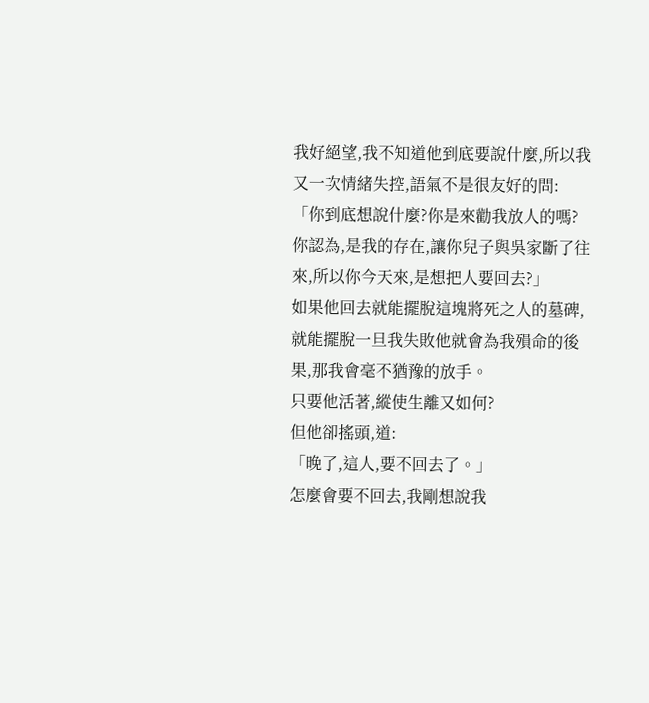我好絕望,我不知道他到底要說什麼,所以我又一次情緒失控,語氣不是很友好的問:
「你到底想說什麼?你是來勸我放人的嗎?你認為,是我的存在,讓你兒子與吳家斷了往來,所以你今天來,是想把人要回去?」
如果他回去就能擺脫這塊將死之人的墓碑,就能擺脫一旦我失敗他就會為我殞命的後果,那我會毫不猶豫的放手。
只要他活著,縱使生離又如何?
但他卻搖頭,道:
「晚了,這人,要不回去了。」
怎麼會要不回去,我剛想說我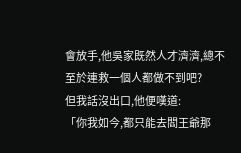會放手,他吳家既然人才濟濟,總不至於連救一個人都做不到吧?
但我話沒出口,他便嘆道:
「你我如今,都只能去閻王爺那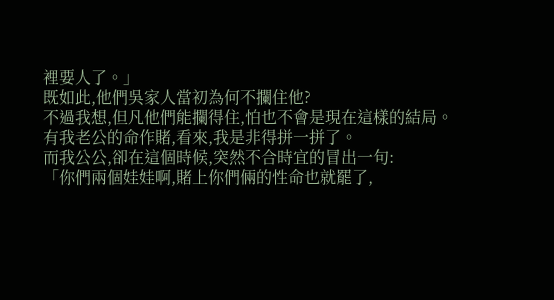裡要人了。」
既如此,他們吳家人當初為何不攔住他?
不過我想,但凡他們能攔得住,怕也不會是現在這樣的結局。
有我老公的命作賭,看來,我是非得拼一拼了。
而我公公,卻在這個時候,突然不合時宜的冒出一句:
「你們兩個娃娃啊,賭上你們倆的性命也就罷了,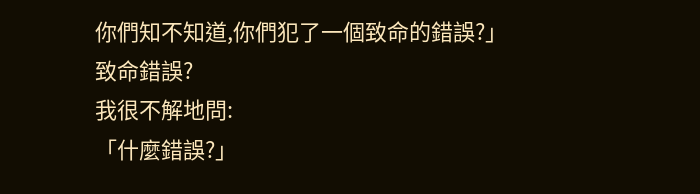你們知不知道,你們犯了一個致命的錯誤?」
致命錯誤?
我很不解地問:
「什麼錯誤?」